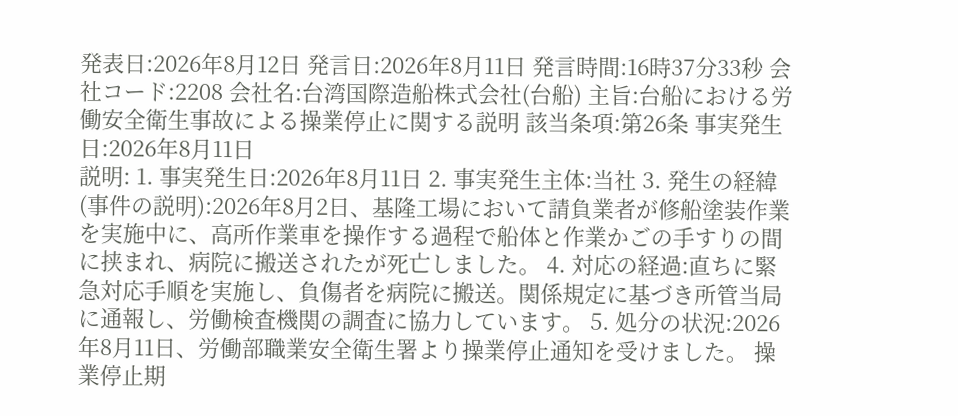発表日:2026年8月12日 発言日:2026年8月11日 発言時間:16時37分33秒 会社コード:2208 会社名:台湾国際造船株式会社(台船) 主旨:台船における労働安全衛生事故による操業停止に関する説明 該当条項:第26条 事実発生日:2026年8月11日
説明: 1. 事実発生日:2026年8月11日 2. 事実発生主体:当社 3. 発生の経緯(事件の説明):2026年8月2日、基隆工場において請負業者が修船塗装作業を実施中に、高所作業車を操作する過程で船体と作業かごの手すりの間に挟まれ、病院に搬送されたが死亡しました。 4. 対応の経過:直ちに緊急対応手順を実施し、負傷者を病院に搬送。関係規定に基づき所管当局に通報し、労働検査機関の調査に協力しています。 5. 処分の状況:2026年8月11日、労働部職業安全衛生署より操業停止通知を受けました。 操業停止期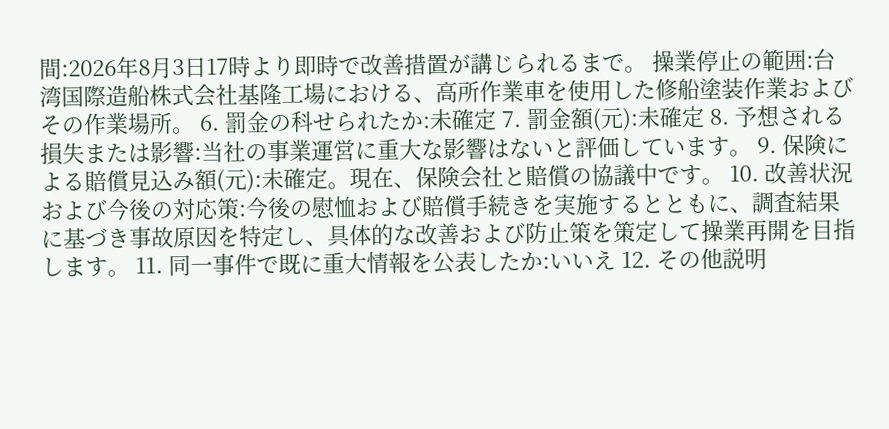間:2026年8月3日17時より即時で改善措置が講じられるまで。 操業停止の範囲:台湾国際造船株式会社基隆工場における、高所作業車を使用した修船塗装作業およびその作業場所。 6. 罰金の科せられたか:未確定 7. 罰金額(元):未確定 8. 予想される損失または影響:当社の事業運営に重大な影響はないと評価しています。 9. 保険による賠償見込み額(元):未確定。現在、保険会社と賠償の協議中です。 10. 改善状況および今後の対応策:今後の慰恤および賠償手続きを実施するとともに、調査結果に基づき事故原因を特定し、具体的な改善および防止策を策定して操業再開を目指します。 11. 同一事件で既に重大情報を公表したか:いいえ 12. その他説明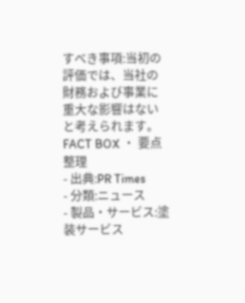すべき事項:当初の評価では、当社の財務および事業に重大な影響はないと考えられます。
FACT BOX ・ 要点整理
- 出典:PR Times
- 分類:ニュース
- 製品・サービス:塗装サービス